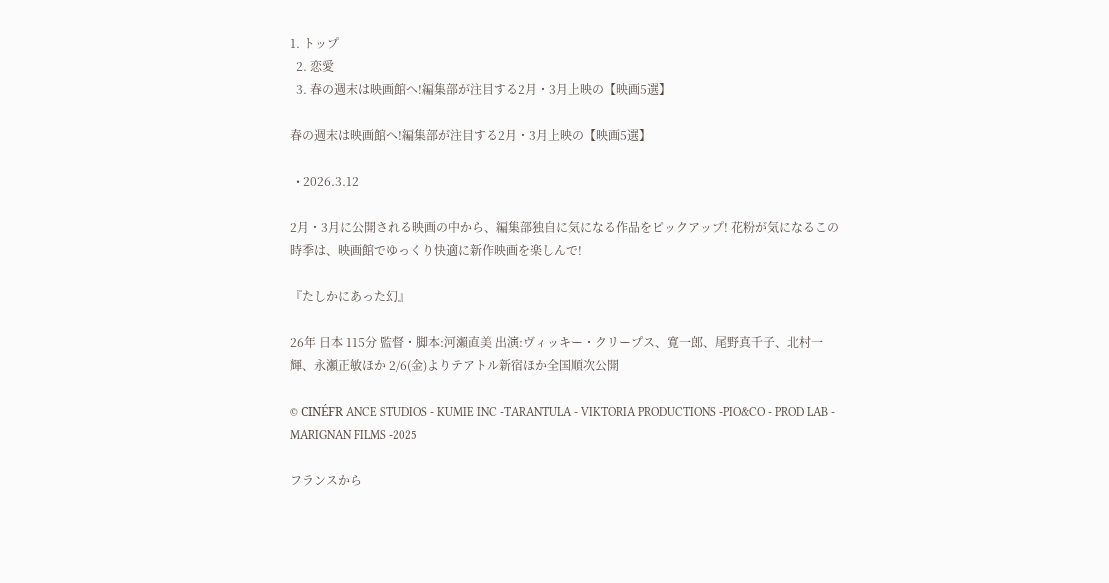1. トップ
  2. 恋愛
  3. 春の週末は映画館へ!編集部が注目する2月・3月上映の【映画5選】

春の週末は映画館へ!編集部が注目する2月・3月上映の【映画5選】

  • 2026.3.12

2月・3月に公開される映画の中から、編集部独自に気になる作品をピックアップ! 花粉が気になるこの時季は、映画館でゆっくり快適に新作映画を楽しんで!

『たしかにあった幻』

26年 日本 115分 監督・脚本:河瀨直美 出演:ヴィッキー・クリープス、寛一郎、尾野真千子、北村一輝、永瀬正敏ほか 2/6(金)よりテアトル新宿ほか全国順次公開

© CINÉFR ANCE STUDIOS - KUMIE INC -TARANTULA - VIKTORIA PRODUCTIONS -PIO&CO - PROD LAB - MARIGNAN FILMS -2025

フランスから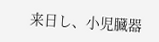来日し、小児臓器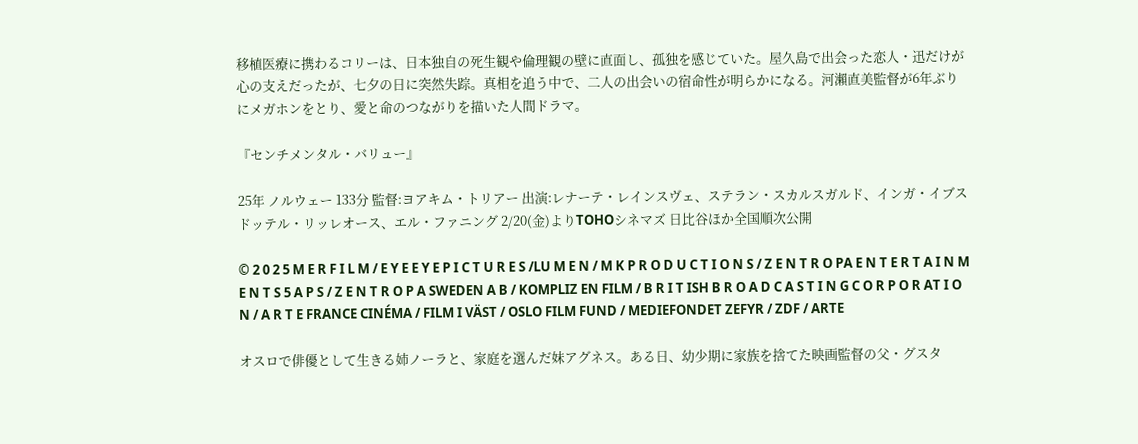移植医療に携わるコリーは、日本独自の死生観や倫理観の壁に直面し、孤独を感じていた。屋久島で出会った恋人・迅だけが心の支えだったが、七夕の日に突然失踪。真相を追う中で、二人の出会いの宿命性が明らかになる。河瀨直美監督が6年ぶりにメガホンをとり、愛と命のつながりを描いた人間ドラマ。

『センチメンタル・バリュー』

25年 ノルウェー 133分 監督:ヨアキム・トリアー 出演:レナーテ・レインスヴェ、ステラン・スカルスガルド、インガ・イブスドッテル・リッレオース、エル・ファニング 2/20(金)よりTOHOシネマズ 日比谷ほか全国順次公開

© 2 0 2 5 M E R F I L M / E Y E E Y E P I C T U R E S /LU M E N / M K P R O D U C T I O N S / Z E N T R O PA E N T E R T A I N M E N T S 5 A P S / Z E N T R O P A SWEDEN A B / KOMPLIZ EN FILM / B R I T ISH B R O A D C A S T I N G C O R P O R AT I O N / A R T E FRANCE CINÉMA / FILM I VÄST / OSLO FILM FUND / MEDIEFONDET ZEFYR / ZDF / ARTE

オスロで俳優として生きる姉ノーラと、家庭を選んだ妹アグネス。ある日、幼少期に家族を捨てた映画監督の父・グスタ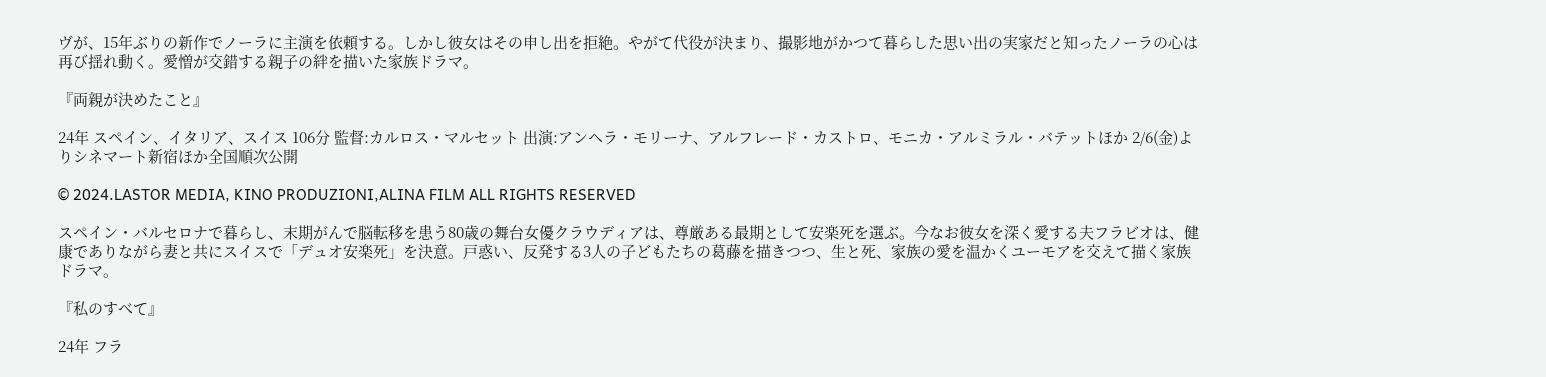ヴが、15年ぶりの新作でノーラに主演を依頼する。しかし彼女はその申し出を拒絶。やがて代役が決まり、撮影地がかつて暮らした思い出の実家だと知ったノーラの心は再び揺れ動く。愛憎が交錯する親子の絆を描いた家族ドラマ。

『両親が決めたこと』

24年 スペイン、イタリア、スイス 106分 監督:カルロス・マルセット 出演:アンヘラ・モリーナ、アルフレード・カストロ、モニカ・アルミラル・バテットほか 2/6(金)よりシネマート新宿ほか全国順次公開

© 2024.LASTOR MEDIA, KINO PRODUZIONI,ALINA FILM ALL RIGHTS RESERVED

スペイン・バルセロナで暮らし、末期がんで脳転移を患う80歳の舞台女優クラウディアは、尊厳ある最期として安楽死を選ぶ。今なお彼女を深く愛する夫フラビオは、健康でありながら妻と共にスイスで「デュオ安楽死」を決意。戸惑い、反発する3人の子どもたちの葛藤を描きつつ、生と死、家族の愛を温かくユーモアを交えて描く家族ドラマ。

『私のすべて』

24年 フラ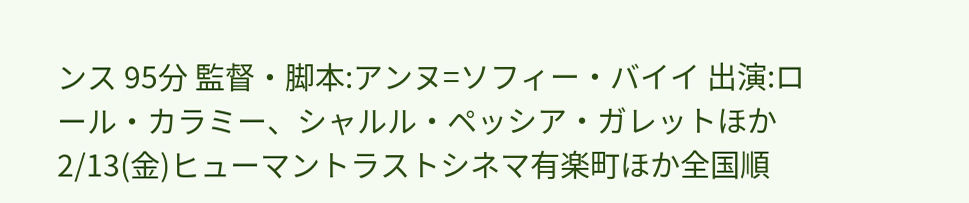ンス 95分 監督・脚本:アンヌ=ソフィー・バイイ 出演:ロール・カラミー、シャルル・ペッシア・ガレットほか 2/13(金)ヒューマントラストシネマ有楽町ほか全国順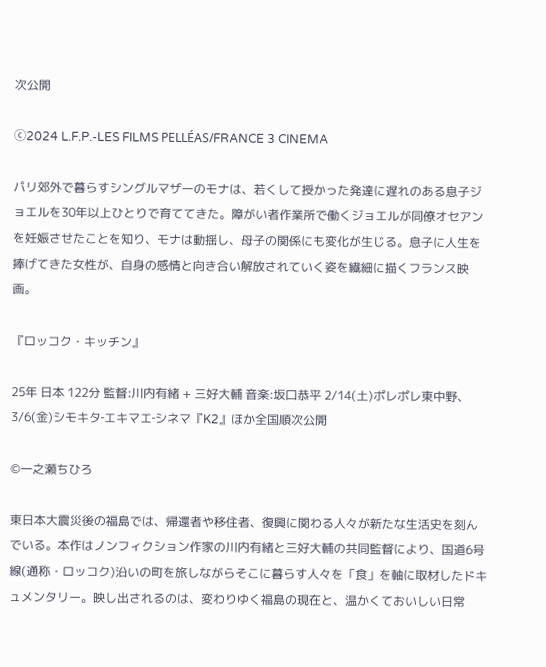次公開

ⓒ2024 L.F.P.-LES FILMS PELLÉAS/FRANCE 3 CINEMA

パリ郊外で暮らすシングルマザーのモナは、若くして授かった発達に遅れのある息子ジョエルを30年以上ひとりで育ててきた。障がい者作業所で働くジョエルが同僚オセアンを妊娠させたことを知り、モナは動揺し、母子の関係にも変化が生じる。息子に人生を捧げてきた女性が、自身の感情と向き合い解放されていく姿を繊細に描くフランス映画。

『ロッコク・キッチン』

25年 日本 122分 監督:川内有緒 + 三好大輔 音楽:坂口恭平 2/14(土)ポレポレ東中野、3/6(金)シモキタ‐エキマエ‐シネマ『K2』ほか全国順次公開

©一之瀬ちひろ

東日本大震災後の福島では、帰還者や移住者、復興に関わる人々が新たな生活史を刻んでいる。本作はノンフィクション作家の川内有緒と三好大輔の共同監督により、国道6号線(通称・ロッコク)沿いの町を旅しながらそこに暮らす人々を「食」を軸に取材したドキュメンタリー。映し出されるのは、変わりゆく福島の現在と、温かくておいしい日常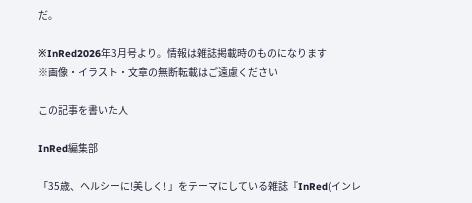だ。

※InRed2026年3月号より。情報は雑誌掲載時のものになります
※画像・イラスト・文章の無断転載はご遠慮ください

この記事を書いた人

InRed編集部

「35歳、ヘルシーに!美しく! 」をテーマにしている雑誌『InRed(インレ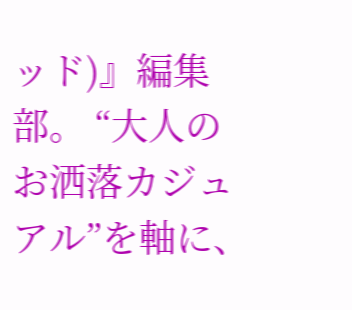ッド)』編集部。 “大人のお洒落カジュアル”を軸に、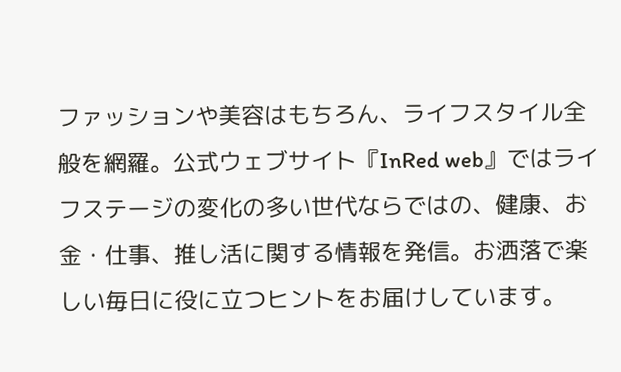ファッションや美容はもちろん、ライフスタイル全般を網羅。公式ウェブサイト『InRed web』ではライフステージの変化の多い世代ならではの、健康、お金・仕事、推し活に関する情報を発信。お洒落で楽しい毎日に役に立つヒントをお届けしています。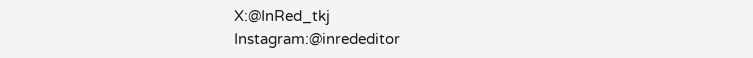X:@InRed_tkj
Instagram:@inrededitor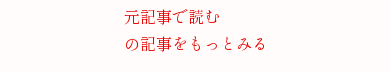元記事で読む
の記事をもっとみる